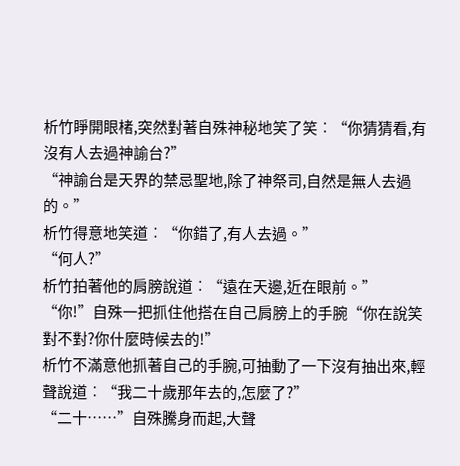析竹睜開眼楮,突然對著自殊神秘地笑了笑︰“你猜猜看,有沒有人去過神諭台?”
“神諭台是天界的禁忌聖地,除了神祭司,自然是無人去過的。”
析竹得意地笑道︰“你錯了,有人去過。”
“何人?”
析竹拍著他的肩膀說道︰“遠在天邊,近在眼前。”
“你!”自殊一把抓住他搭在自己肩膀上的手腕“你在說笑對不對?你什麼時候去的!”
析竹不滿意他抓著自己的手腕,可抽動了一下沒有抽出來,輕聲說道︰“我二十歲那年去的,怎麼了?”
“二十……”自殊騰身而起,大聲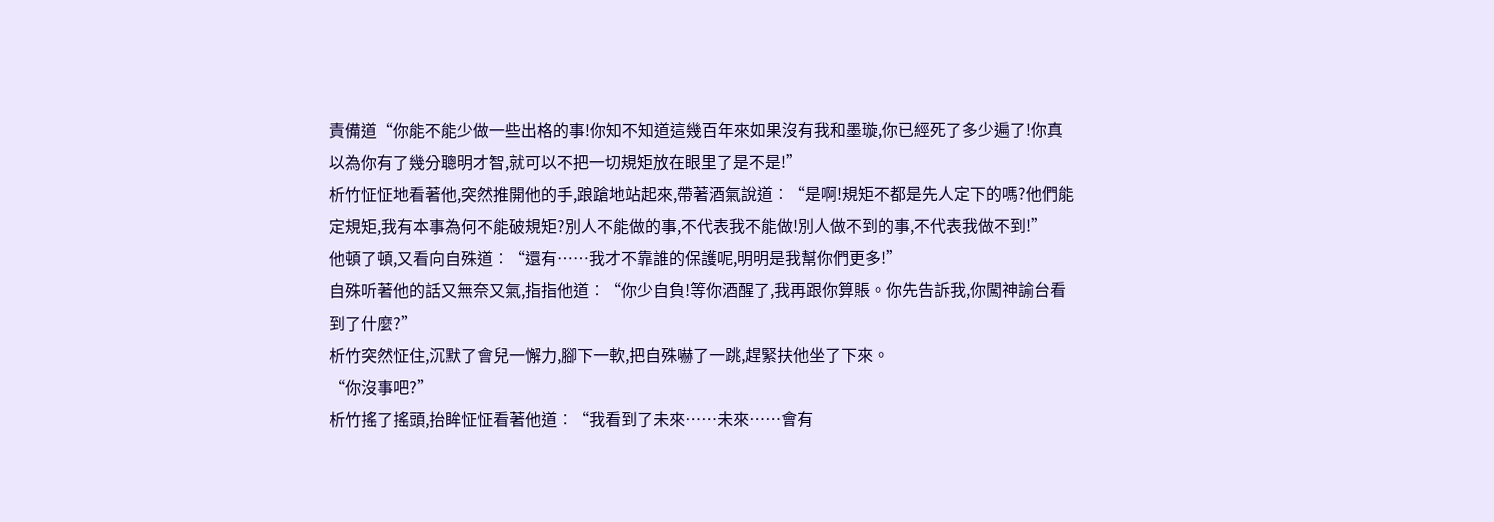責備道“你能不能少做一些出格的事!你知不知道這幾百年來如果沒有我和墨璇,你已經死了多少遍了!你真以為你有了幾分聰明才智,就可以不把一切規矩放在眼里了是不是!”
析竹怔怔地看著他,突然推開他的手,踉蹌地站起來,帶著酒氣說道︰“是啊!規矩不都是先人定下的嗎?他們能定規矩,我有本事為何不能破規矩?別人不能做的事,不代表我不能做!別人做不到的事,不代表我做不到!”
他頓了頓,又看向自殊道︰“還有……我才不靠誰的保護呢,明明是我幫你們更多!”
自殊听著他的話又無奈又氣,指指他道︰“你少自負!等你酒醒了,我再跟你算賬。你先告訴我,你闖神諭台看到了什麼?”
析竹突然怔住,沉默了會兒一懈力,腳下一軟,把自殊嚇了一跳,趕緊扶他坐了下來。
“你沒事吧?”
析竹搖了搖頭,抬眸怔怔看著他道︰“我看到了未來……未來……會有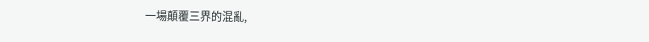一場顛覆三界的混亂,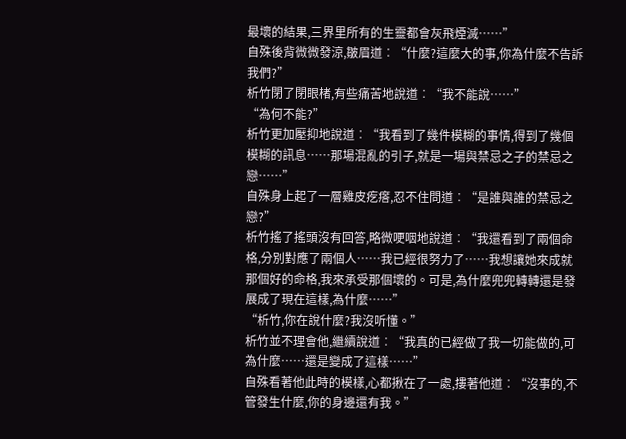最壞的結果,三界里所有的生靈都會灰飛煙滅……”
自殊後背微微發涼,皺眉道︰“什麼?這麼大的事,你為什麼不告訴我們?”
析竹閉了閉眼楮,有些痛苦地說道︰“我不能說……”
“為何不能?”
析竹更加壓抑地說道︰“我看到了幾件模糊的事情,得到了幾個模糊的訊息……那場混亂的引子,就是一場與禁忌之子的禁忌之戀……”
自殊身上起了一層雞皮疙瘩,忍不住問道︰“是誰與誰的禁忌之戀?”
析竹搖了搖頭沒有回答,略微哽咽地說道︰“我還看到了兩個命格,分別對應了兩個人……我已經很努力了……我想讓她來成就那個好的命格,我來承受那個壞的。可是,為什麼兜兜轉轉還是發展成了現在這樣,為什麼……”
“析竹,你在說什麼?我沒听懂。”
析竹並不理會他,繼續說道︰“我真的已經做了我一切能做的,可為什麼……還是變成了這樣……”
自殊看著他此時的模樣,心都揪在了一處,摟著他道︰“沒事的,不管發生什麼,你的身邊還有我。”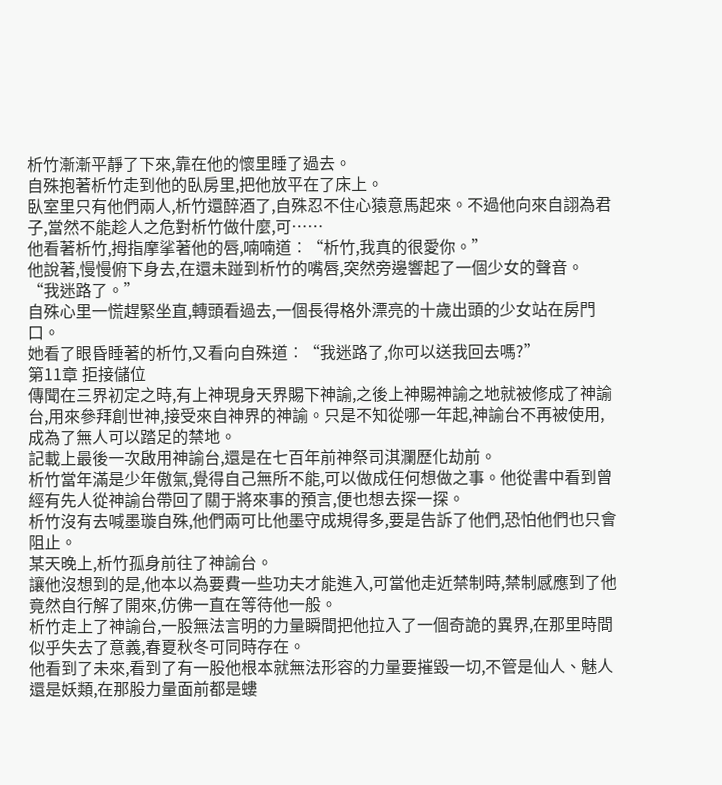析竹漸漸平靜了下來,靠在他的懷里睡了過去。
自殊抱著析竹走到他的臥房里,把他放平在了床上。
臥室里只有他們兩人,析竹還醉酒了,自殊忍不住心猿意馬起來。不過他向來自詡為君子,當然不能趁人之危對析竹做什麼,可……
他看著析竹,拇指摩挲著他的唇,喃喃道︰“析竹,我真的很愛你。”
他說著,慢慢俯下身去,在還未踫到析竹的嘴唇,突然旁邊響起了一個少女的聲音。
“我迷路了。”
自殊心里一慌趕緊坐直,轉頭看過去,一個長得格外漂亮的十歲出頭的少女站在房門口。
她看了眼昏睡著的析竹,又看向自殊道︰“我迷路了,你可以送我回去嗎?”
第11章 拒接儲位
傳聞在三界初定之時,有上神現身天界賜下神諭,之後上神賜神諭之地就被修成了神諭台,用來參拜創世神,接受來自神界的神諭。只是不知從哪一年起,神諭台不再被使用,成為了無人可以踏足的禁地。
記載上最後一次啟用神諭台,還是在七百年前神祭司淇瀾歷化劫前。
析竹當年滿是少年傲氣,覺得自己無所不能,可以做成任何想做之事。他從書中看到曾經有先人從神諭台帶回了關于將來事的預言,便也想去探一探。
析竹沒有去喊墨璇自殊,他們兩可比他墨守成規得多,要是告訴了他們,恐怕他們也只會阻止。
某天晚上,析竹孤身前往了神諭台。
讓他沒想到的是,他本以為要費一些功夫才能進入,可當他走近禁制時,禁制感應到了他竟然自行解了開來,仿佛一直在等待他一般。
析竹走上了神諭台,一股無法言明的力量瞬間把他拉入了一個奇詭的異界,在那里時間似乎失去了意義,春夏秋冬可同時存在。
他看到了未來,看到了有一股他根本就無法形容的力量要摧毀一切,不管是仙人、魅人還是妖類,在那股力量面前都是螻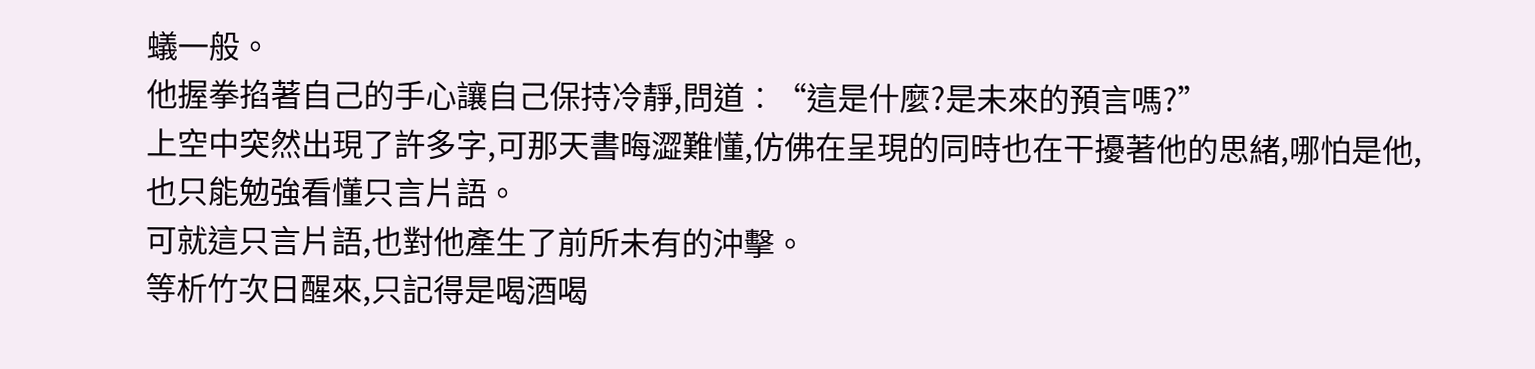蟻一般。
他握拳掐著自己的手心讓自己保持冷靜,問道︰“這是什麼?是未來的預言嗎?”
上空中突然出現了許多字,可那天書晦澀難懂,仿佛在呈現的同時也在干擾著他的思緒,哪怕是他,也只能勉強看懂只言片語。
可就這只言片語,也對他產生了前所未有的沖擊。
等析竹次日醒來,只記得是喝酒喝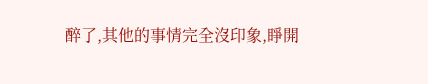醉了,其他的事情完全沒印象,睜開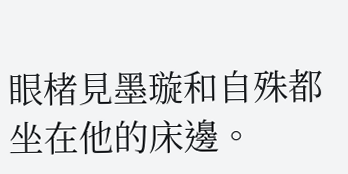眼楮見墨璇和自殊都坐在他的床邊。